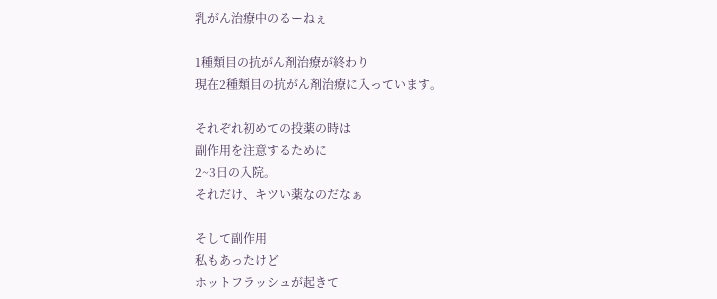乳がん治療中のるーねぇ

1種類目の抗がん剤治療が終わり
現在2種類目の抗がん剤治療に入っています。

それぞれ初めての投薬の時は
副作用を注意するために
2~3日の入院。
それだけ、キツい薬なのだなぁ

そして副作用
私もあったけど
ホットフラッシュが起きて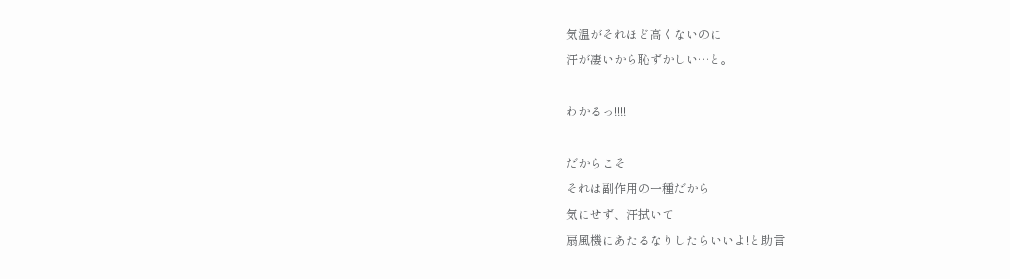気温がそれほど高くないのに
汗が凄いから恥ずかしい…と。

わかるっ!!!!

だからこそ
それは副作用の一種だから
気にせず、汗拭いて
扇風機にあたるなりしたらいいよ!と助言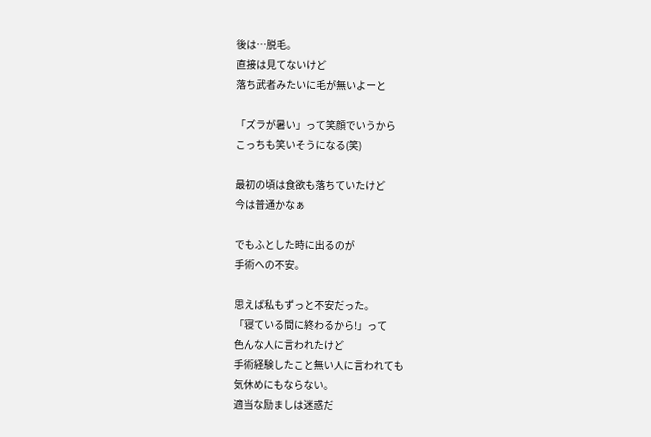後は…脱毛。
直接は見てないけど
落ち武者みたいに毛が無いよーと

「ズラが暑い」って笑顔でいうから
こっちも笑いそうになる(笑)

最初の頃は食欲も落ちていたけど
今は普通かなぁ

でもふとした時に出るのが
手術への不安。

思えば私もずっと不安だった。
「寝ている間に終わるから!」って
色んな人に言われたけど
手術経験したこと無い人に言われても
気休めにもならない。
適当な励ましは迷惑だ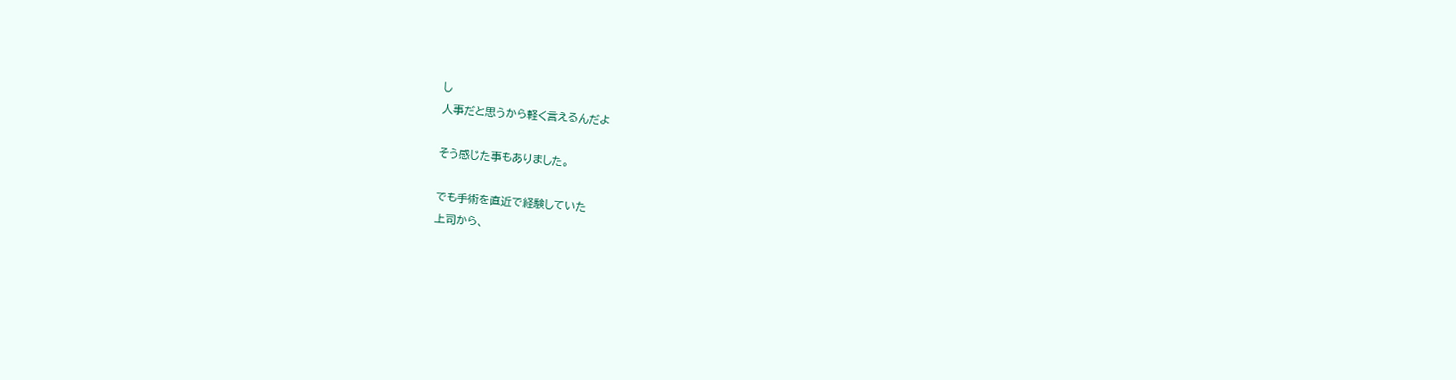し
人事だと思うから軽く言えるんだよ

そう感じた事もありました。

でも手術を直近で経験していた
上司から、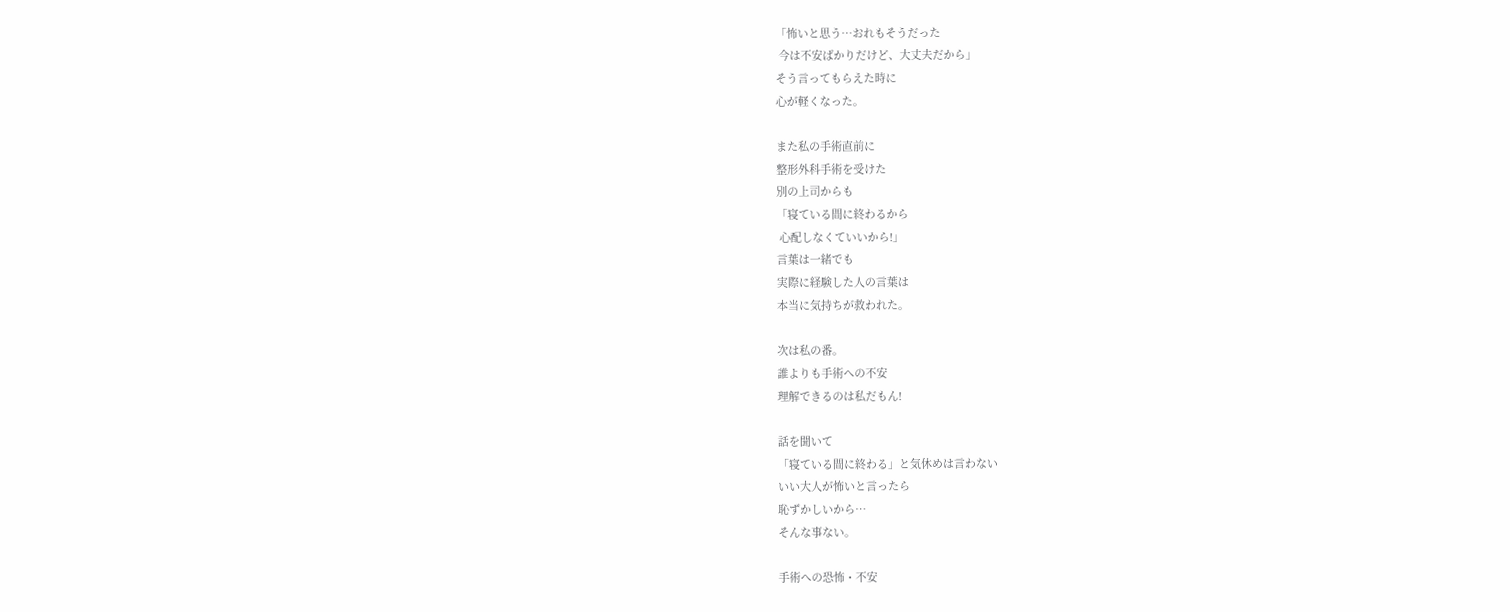「怖いと思う…おれもそうだった
 今は不安ばかりだけど、大丈夫だから」
そう言ってもらえた時に
心が軽くなった。

また私の手術直前に
整形外科手術を受けた
別の上司からも
「寝ている間に終わるから
 心配しなくていいから!」
言葉は一緒でも
実際に経験した人の言葉は
本当に気持ちが救われた。

次は私の番。
誰よりも手術への不安
理解できるのは私だもん!

話を聞いて
「寝ている間に終わる」と気休めは言わない
いい大人が怖いと言ったら
恥ずかしいから…
そんな事ない。

手術への恐怖・不安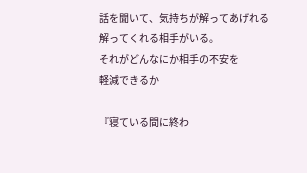話を聞いて、気持ちが解ってあげれる
解ってくれる相手がいる。
それがどんなにか相手の不安を
軽減できるか

『寝ている間に終わ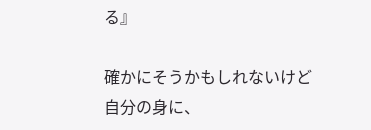る』

確かにそうかもしれないけど
自分の身に、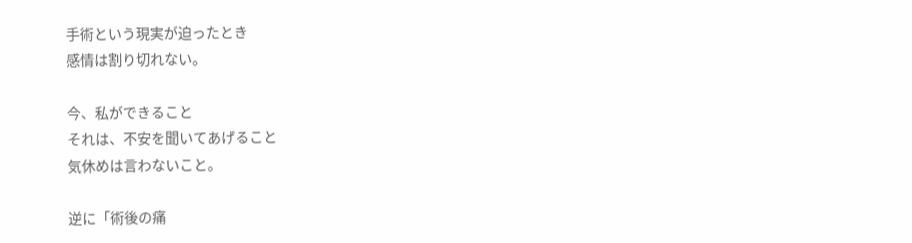手術という現実が迫ったとき
感情は割り切れない。

今、私ができること
それは、不安を聞いてあげること
気休めは言わないこと。

逆に「術後の痛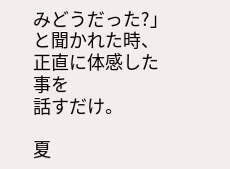みどうだった?」
と聞かれた時、正直に体感した事を
話すだけ。

夏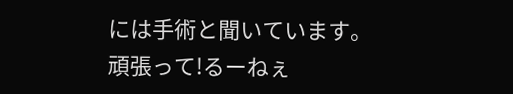には手術と聞いています。
頑張って!るーねぇ